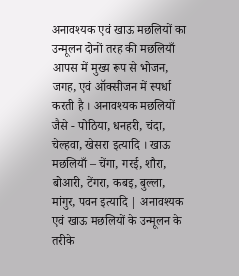अनावश्यक एवं खाऊ मछलियों का उन्मूलन दोनों तरह की मछलियाँ आपस में मुख्य रूप से भोजन, जगह, एवं ऑक्सीजन में स्पर्धा करती है । अनावश्यक मछलियों जैसे - पोठिया, धनहरी, चंदा, चेल्हवा, खेसरा इत्यादि । खाऊ मछलियाँ – चेंगा, गरई, शौरा, बोआरी, टेंगरा, कबइ, बुल्ला, मांगुर, पवन इत्यादि | अनावश्यक एवं खाऊ मछलियों के उन्मूलन के तरीके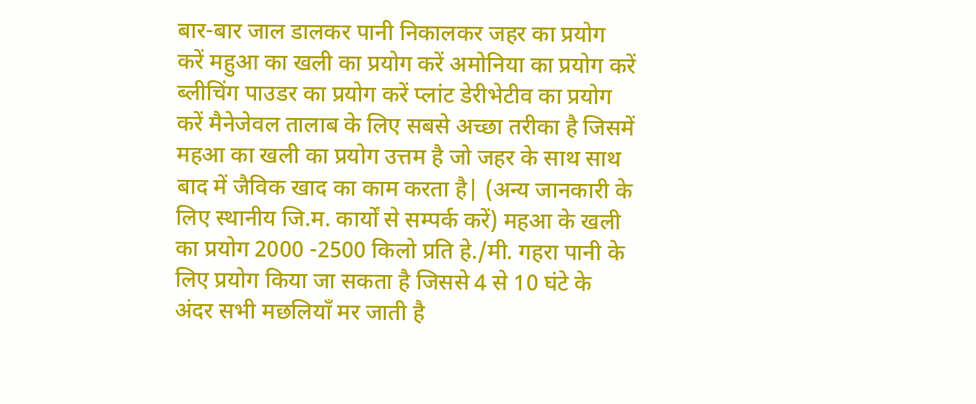बार-बार जाल डालकर पानी निकालकर जहर का प्रयोग करें महुआ का खली का प्रयोग करें अमोनिया का प्रयोग करें ब्लीचिंग पाउडर का प्रयोग करें प्लांट डेरीभेटीव का प्रयोग करें मैनेजेवल तालाब के लिए सबसे अच्छा तरीका है जिसमें महआ का खली का प्रयोग उत्तम है जो जहर के साथ साथ बाद में जैविक खाद का काम करता है| (अन्य जानकारी के लिए स्थानीय जि.म. कार्यों से सम्पर्क करें) महआ के खली का प्रयोग 2000 -2500 किलो प्रति हे./मी. गहरा पानी के लिए प्रयोग किया जा सकता है जिससे 4 से 10 घंटे के अंदर सभी मछलियाँ मर जाती है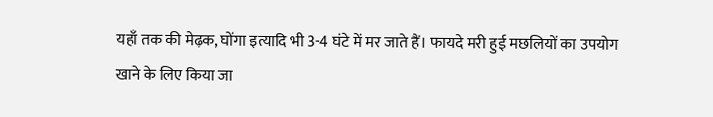यहाँ तक की मेढ़क, घोंगा इत्यादि भी 3-4 घंटे में मर जाते हैं। फायदे मरी हुई मछलियों का उपयोग खाने के लिए किया जा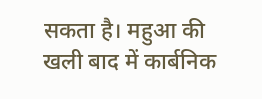सकता है। महुआ की खली बाद में कार्बनिक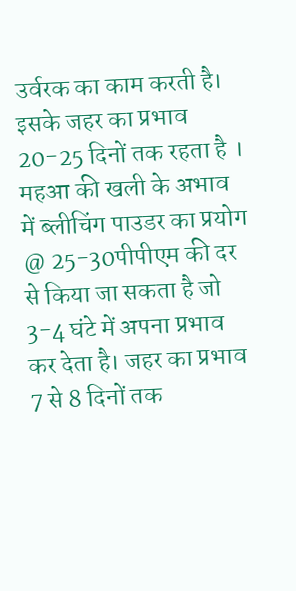उर्वरक का काम करती है। इसके जहर का प्रभाव 20-25 दिनों तक रहता है । महआ की खली के अभाव में ब्लीचिंग पाउडर का प्रयोग @ 25-30पीपीएम की दर से किया जा सकता है जो 3-4 घंटे में अपना प्रभाव कर देता है। जहर का प्रभाव 7 से 8 दिनों तक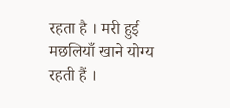रहता है । मरी हुई मछलियाँ खाने योग्य रहती हैं ।